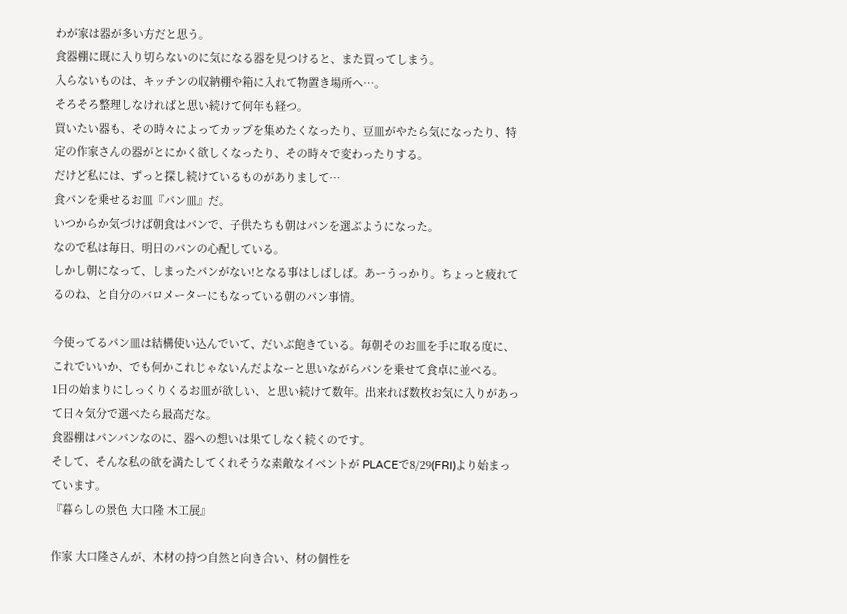わが家は器が多い方だと思う。
食器棚に既に入り切らないのに気になる器を見つけると、また買ってしまう。
入らないものは、キッチンの収納棚や箱に入れて物置き場所へ…。
そろそろ整理しなければと思い続けて何年も経つ。
買いたい器も、その時々によってカップを集めたくなったり、豆皿がやたら気になったり、特定の作家さんの器がとにかく欲しくなったり、その時々で変わったりする。
だけど私には、ずっと探し続けているものがありまして…
食パンを乗せるお皿『パン皿』だ。
いつからか気づけば朝食はパンで、子供たちも朝はパンを選ぶようになった。
なので私は毎日、明日のパンの心配している。
しかし朝になって、しまったパンがない!となる事はしばしば。あーうっかり。ちょっと疲れてるのね、と自分のバロメーターにもなっている朝のパン事情。

今使ってるパン皿は結構使い込んでいて、だいぶ飽きている。毎朝そのお皿を手に取る度に、これでいいか、でも何かこれじゃないんだよなーと思いながらパンを乗せて食卓に並べる。
1日の始まりにしっくりくるお皿が欲しい、と思い続けて数年。出来れば数枚お気に入りがあって日々気分で選べたら最高だな。
食器棚はパンパンなのに、器への想いは果てしなく続くのです。
そして、そんな私の欲を満たしてくれそうな素敵なイベントが PLACEで8/29(FRI)より始まっています。
『暮らしの景色 大口隆 木工展』

作家 大口隆さんが、木材の持つ自然と向き合い、材の個性を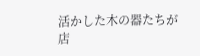活かした木の器たちが店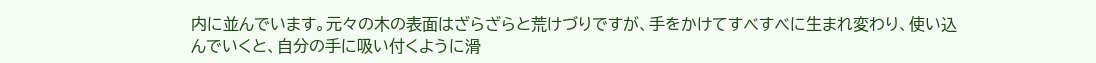内に並んでいます。元々の木の表面はざらざらと荒けづりですが、手をかけてすべすべに生まれ変わり、使い込んでいくと、自分の手に吸い付くように滑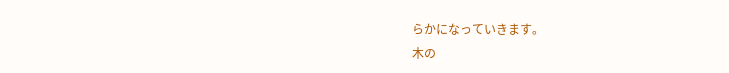らかになっていきます。
木の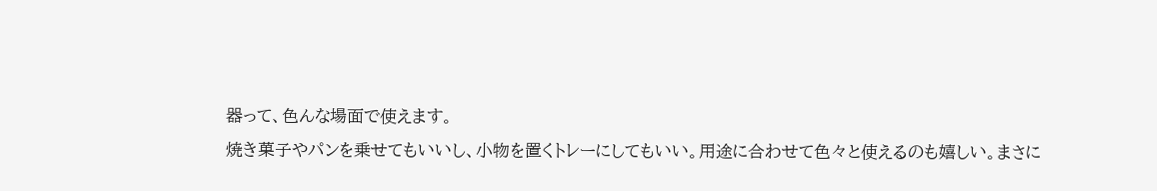器って、色んな場面で使えます。
焼き菓子やパンを乗せてもいいし、小物を置くトレーにしてもいい。用途に合わせて色々と使えるのも嬉しい。まさに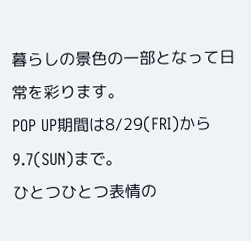暮らしの景色の一部となって日常を彩ります。
POP UP期間は8/29(FRI)から9.7(SUN)まで。
ひとつひとつ表情の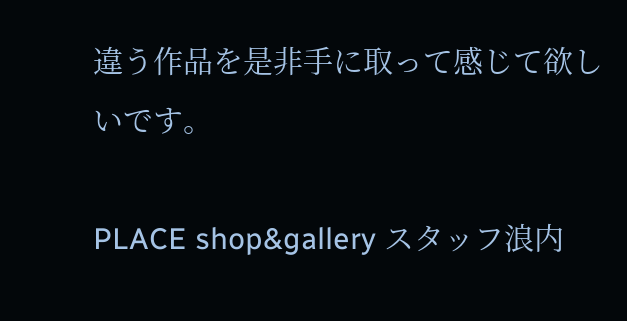違う作品を是非手に取って感じて欲しいです。

PLACE shop&gallery スタッフ浪内